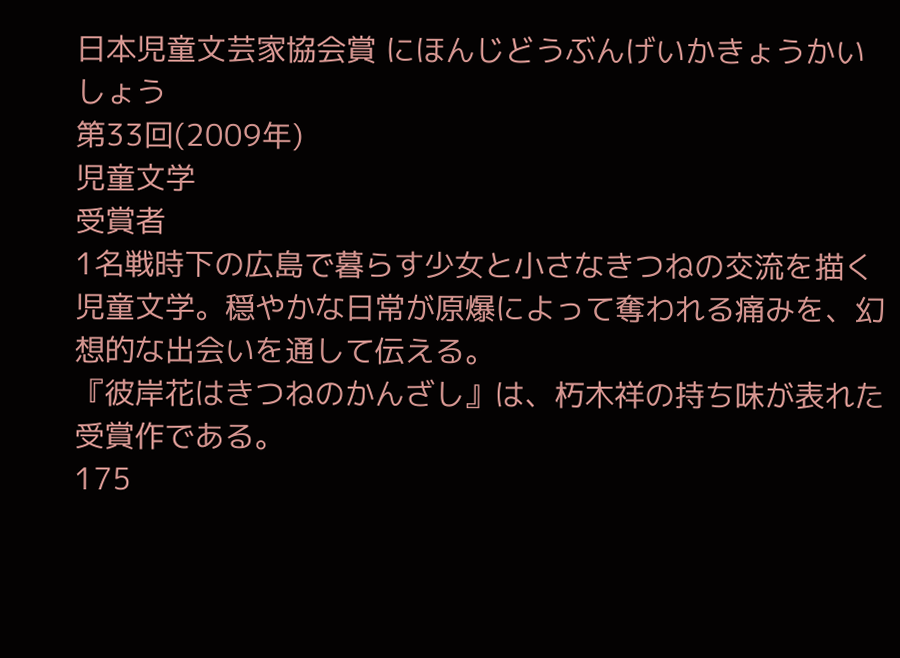日本児童文芸家協会賞 にほんじどうぶんげいかきょうかいしょう
第33回(2009年)
児童文学
受賞者
1名戦時下の広島で暮らす少女と小さなきつねの交流を描く児童文学。穏やかな日常が原爆によって奪われる痛みを、幻想的な出会いを通して伝える。
『彼岸花はきつねのかんざし』は、朽木祥の持ち味が表れた受賞作である。
175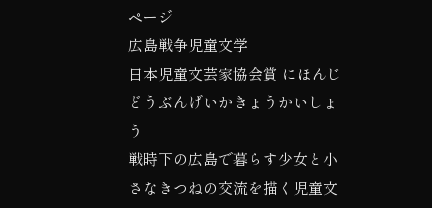ページ
広島戦争児童文学
日本児童文芸家協会賞 にほんじどうぶんげいかきょうかいしょう
戦時下の広島で暮らす少女と小さなきつねの交流を描く児童文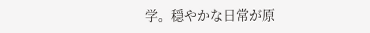学。穏やかな日常が原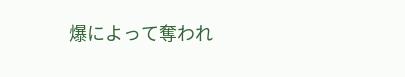爆によって奪われ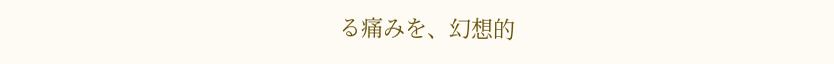る痛みを、幻想的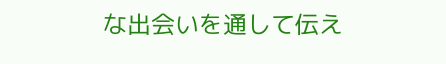な出会いを通して伝え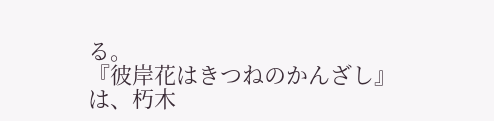る。
『彼岸花はきつねのかんざし』は、朽木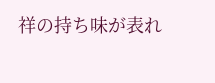祥の持ち味が表れ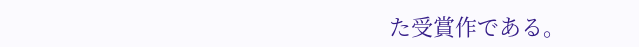た受賞作である。